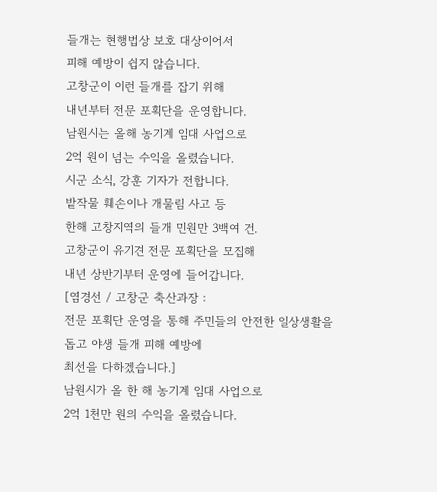들개는 현행법상 보호 대상이어서
피해 예방이 쉽지 않습니다.
고창군이 이런 들개를 잡기 위해
내년부터 전문 포획단을 운영합니다.
남원시는 올해 농기계 임대 사업으로
2억 원이 넘는 수익을 올렸습니다.
시군 소식, 강훈 기자가 전합니다.
밭작물 훼손이나 개물림 사고 등
한해 고창지역의 들개 민원만 3백여 건.
고창군이 유기견 전문 포획단을 모집해
내년 상반기부터 운영에 들어갑니다.
[염경선 / 고창군 축산과장 :
전문 포획단 운영을 통해 주민들의 안전한 일상생활을 돕고 야생 들개 피해 예방에
최선을 다하겠습니다.]
남원시가 올 한 해 농기계 임대 사업으로
2억 1천만 원의 수익을 올렸습니다.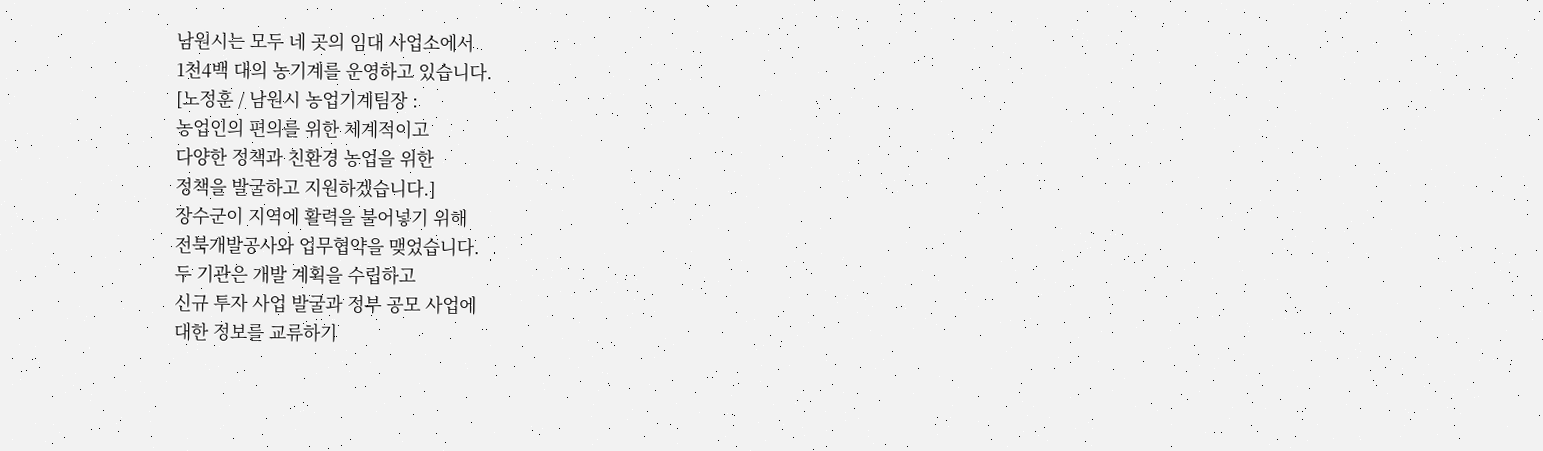남원시는 모두 네 곳의 임대 사업소에서
1천4백 대의 농기계를 운영하고 있습니다.
[노정훈 / 남원시 농업기계팀장 :
농업인의 편의를 위한 체계적이고
다양한 정책과 친환경 농업을 위한
정책을 발굴하고 지원하겠습니다.]
장수군이 지역에 활력을 불어넣기 위해
전북개발공사와 업무협약을 맺었습니다.
두 기관은 개발 계획을 수립하고
신규 투자 사업 발굴과 정부 공모 사업에
대한 정보를 교류하기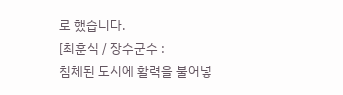로 했습니다.
[최훈식 / 장수군수 :
침체된 도시에 활력을 불어넣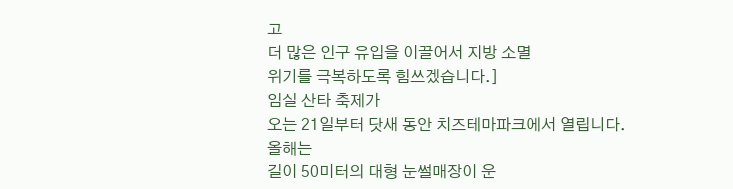고
더 많은 인구 유입을 이끌어서 지방 소멸
위기를 극복하도록 힘쓰겠습니다.]
임실 산타 축제가
오는 21일부터 닷새 동안 치즈테마파크에서 열립니다.
올해는
길이 50미터의 대형 눈썰매장이 운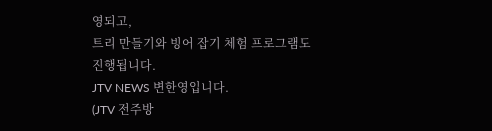영되고,
트리 만들기와 빙어 잡기 체험 프로그램도
진행됩니다.
JTV NEWS 변한영입니다.
(JTV 전주방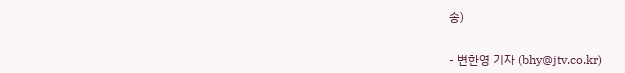송)


- 변한영 기자 (bhy@jtv.co.kr)